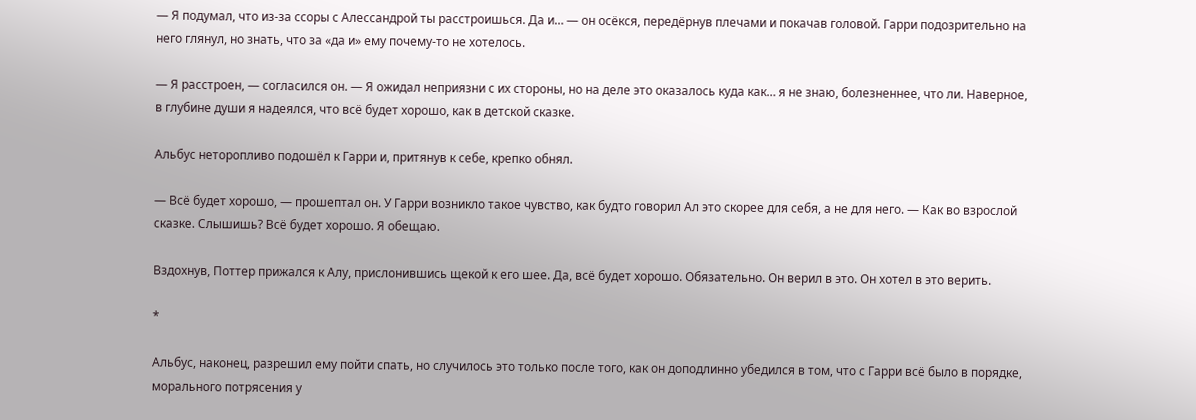— Я подумал, что из-за ссоры с Алессандрой ты расстроишься. Да и… — он осёкся, передёрнув плечами и покачав головой. Гарри подозрительно на него глянул, но знать, что за «да и» ему почему-то не хотелось.

— Я расстроен, — согласился он. — Я ожидал неприязни с их стороны, но на деле это оказалось куда как… я не знаю, болезненнее, что ли. Наверное, в глубине души я надеялся, что всё будет хорошо, как в детской сказке.

Альбус неторопливо подошёл к Гарри и, притянув к себе, крепко обнял.

— Всё будет хорошо, — прошептал он. У Гарри возникло такое чувство, как будто говорил Ал это скорее для себя, а не для него. — Как во взрослой сказке. Слышишь? Всё будет хорошо. Я обещаю.

Вздохнув, Поттер прижался к Алу, прислонившись щекой к его шее. Да, всё будет хорошо. Обязательно. Он верил в это. Он хотел в это верить.

*

Альбус, наконец, разрешил ему пойти спать, но случилось это только после того, как он доподлинно убедился в том, что с Гарри всё было в порядке, морального потрясения у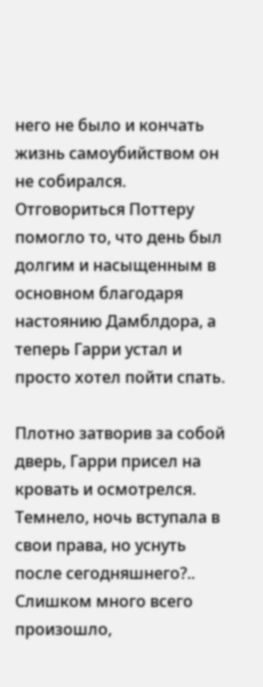него не было и кончать жизнь самоубийством он не собирался. Отговориться Поттеру помогло то, что день был долгим и насыщенным в основном благодаря настоянию Дамблдора, а теперь Гарри устал и просто хотел пойти спать.

Плотно затворив за собой дверь, Гарри присел на кровать и осмотрелся. Темнело, ночь вступала в свои права, но уснуть после сегодняшнего?.. Слишком много всего произошло,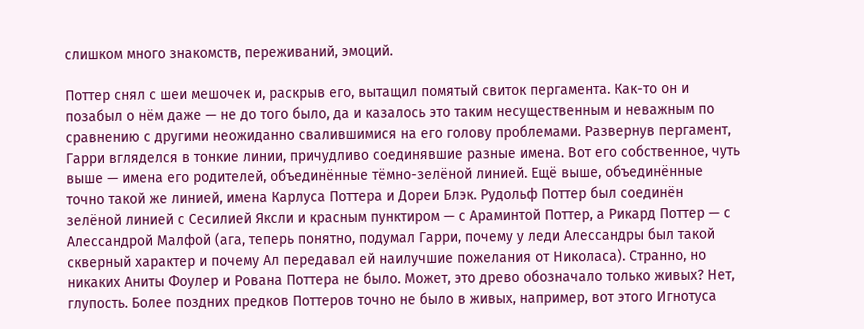слишком много знакомств, переживаний, эмоций.

Поттер снял с шеи мешочек и, раскрыв его, вытащил помятый свиток пергамента. Как-то он и позабыл о нём даже — не до того было, да и казалось это таким несущественным и неважным по сравнению с другими неожиданно свалившимися на его голову проблемами. Развернув пергамент, Гарри вгляделся в тонкие линии, причудливо соединявшие разные имена. Вот его собственное, чуть выше — имена его родителей, объединённые тёмно-зелёной линией. Ещё выше, объединённые точно такой же линией, имена Карлуса Поттера и Дореи Блэк. Рудольф Поттер был соединён зелёной линией с Сесилией Яксли и красным пунктиром — с Араминтой Поттер, а Рикард Поттер — с Алессандрой Малфой (ага, теперь понятно, подумал Гарри, почему у леди Алессандры был такой скверный характер и почему Ал передавал ей наилучшие пожелания от Николаса). Странно, но никаких Аниты Фоулер и Рована Поттера не было. Может, это древо обозначало только живых? Нет, глупость. Более поздних предков Поттеров точно не было в живых, например, вот этого Игнотуса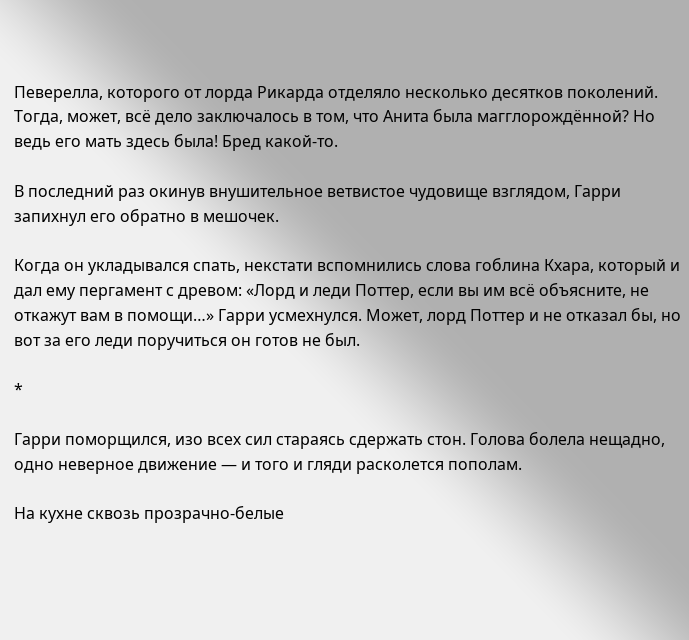Певерелла, которого от лорда Рикарда отделяло несколько десятков поколений. Тогда, может, всё дело заключалось в том, что Анита была магглорождённой? Но ведь его мать здесь была! Бред какой-то.

В последний раз окинув внушительное ветвистое чудовище взглядом, Гарри запихнул его обратно в мешочек.

Когда он укладывался спать, некстати вспомнились слова гоблина Кхара, который и дал ему пергамент с древом: «Лорд и леди Поттер, если вы им всё объясните, не откажут вам в помощи…» Гарри усмехнулся. Может, лорд Поттер и не отказал бы, но вот за его леди поручиться он готов не был.

*

Гарри поморщился, изо всех сил стараясь сдержать стон. Голова болела нещадно, одно неверное движение — и того и гляди расколется пополам.

На кухне сквозь прозрачно-белые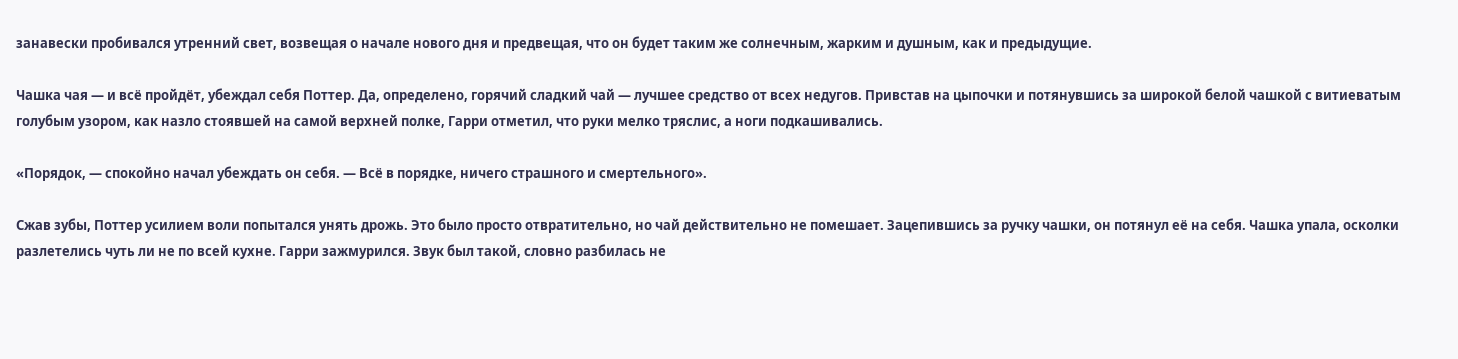занавески пробивался утренний свет, возвещая о начале нового дня и предвещая, что он будет таким же солнечным, жарким и душным, как и предыдущие.

Чашка чая — и всё пройдёт, убеждал себя Поттер. Да, определено, горячий сладкий чай — лучшее средство от всех недугов. Привстав на цыпочки и потянувшись за широкой белой чашкой с витиеватым голубым узором, как назло стоявшей на самой верхней полке, Гарри отметил, что руки мелко тряслис, а ноги подкашивались.

«Порядок, — спокойно начал убеждать он себя. — Всё в порядке, ничего страшного и смертельного».

Сжав зубы, Поттер усилием воли попытался унять дрожь. Это было просто отвратительно, но чай действительно не помешает. Зацепившись за ручку чашки, он потянул её на себя. Чашка упала, осколки разлетелись чуть ли не по всей кухне. Гарри зажмурился. Звук был такой, словно разбилась не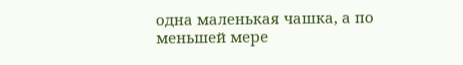одна маленькая чашка, а по меньшей мере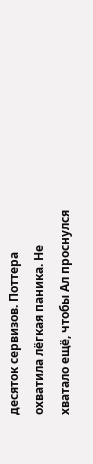десяток сервизов. Поттера охватила лёгкая паника. Не хватало ещё, чтобы Ал проснулся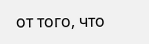от того, что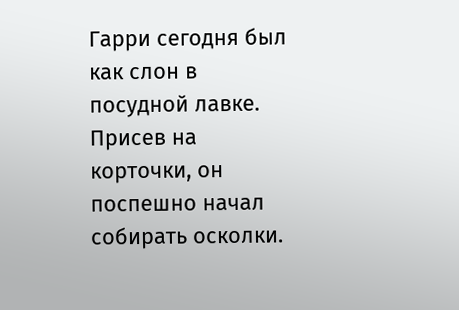Гарри сегодня был как слон в посудной лавке. Присев на корточки, он поспешно начал собирать осколки.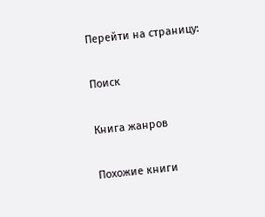Перейти на страницу:

Поиск

Книга жанров

Похожие книги